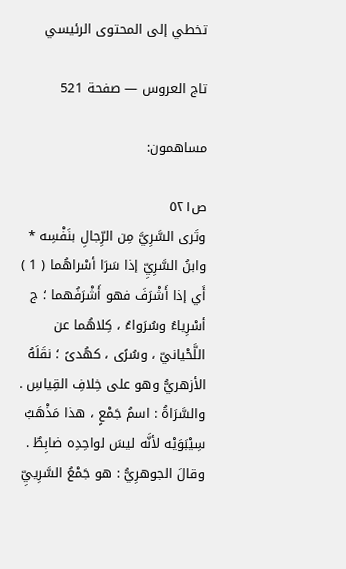تخطي إلى المحتوى الرئيسي

تاج العروس — صفحة 521

مساهمون:

ص٥٢١
وتَرى السَّرِيَّ مِن الرِّجالِ بنَفْسِه * وابنُ السَّرِيِّ إذا سَرَا أسْراهُما ( 1 ) أَي إذا أَشْرَفَ فهو أَشْرَفُهما ؛ ج أسْرِياءُ وسُرَواءُ ، كِلاهُما عن اللَّحْيانيّ ، وسُرًى ، كهُدىً ؛ نقَلَهُ الأزهريُّ وهو على خِلافِ القِياسِ . والسَّرَاةُ : اسمُ جَمْعٍ ، هذا مَذْهَبُ سِيْبَوَيْه لأنَّه ليسَ لواحِدِه ضابِطٌ . وقالَ الجوهرِيُّ : هو جَمْعُ السَّرِييِّ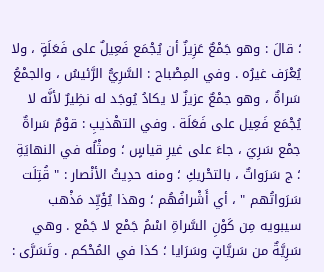؛ قالَ : وهو جَمْعٌ عَزِيزٌ أن يُجْمَع فَعِيلٌ على فَعَلَةٍ ، ولا يُعْرَف غيرُه . وفي المِصْباح : السَّرِيُّ الرَّئيسُ ، والجمْعُ سَراةٌ ، وهو جمْعٌ عزيزٌ لا يكادُ يُوجَد له نظِيرٌ لأنَّه لا يُجْمَع فَعِيل على فَعَلَة . وفي التهْذيبِ : قوْمٌ سَراةٌ جمْع سَرِيَ ، جاءَ على غيرِ قياسٍ ؛ ومثْلُه في النهايَةِ ؛ ج سَرَواتٌ ، بالتحْريكِ ؛ ومنه حدِيثُ الأنْصار : " قُتِلَت سَرَواتُهم " ، أي أَشْرافُهُم ؛ وهذا يُؤَيِّد مَذْهب سيبويه مِن كَوْنِ السَّراةِ اسْمُ جَمْع لا جَمْع . وهي سَرِيَّةٌ من سَريَّاتٍ وسَرَايا ؛ كذا في المُحْكم . وتَسَرَّى :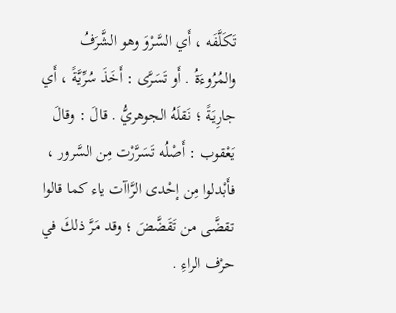تَكَلَّفَه ، أَي السَّرْوَ وهو الشَّرَفُ والمُرُوءَةُ . أَو تَسَرَّى : أَخَذَ سُرِّيَّةً ، أَي جارِيَةً ؛ نَقلَهُ الجوهريُّ . قالَ : وقالَ يَعْقوب : أَصْلُه تَسَرَّرْت مِن السَّرور ، فأَبْدلوا مِن إحْدى الرَّاآت ياء كما قالوا تقضَّى من تَقَضَّضَ ؛ وقد مَرَّ ذلكَ في حرْف الراءِ .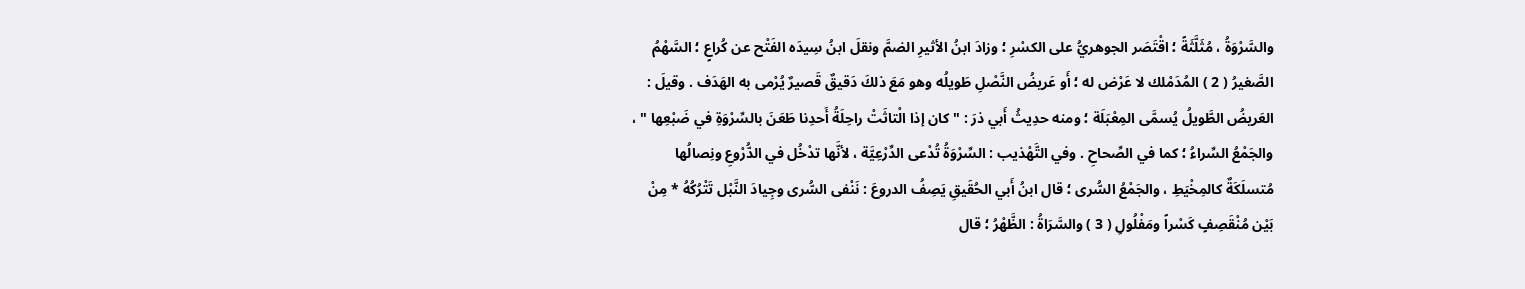والسَّرْوَةُ ، مُثَلَّثَةً ؛ اقْتَصَر الجوهريُّ على الكسْرِ ؛ وزادَ ابنُ الأثيرِ الضمَّ ونقلَ ابنُ سِيدَه الفَتْح عن كُراعٍ ؛ السَّهْمُ الصَّغيرُ ( 2 ) المُدَمْلك لا عَرْض له ؛ أَو عَريضُ النَّصْلِ طَويلُه وهو مَعَ ذلكَ دَقيقٌ قَصيرٌ يُرْمى به الهَدَف . وقيلَ : العَريضُ الطَّويلُ يُسمَّى المِعْبَلَة ؛ ومنه حدِيثُ أَبي ذرَ : " كان إذا الْتاثَتْ راحِلَةُ أَحدِنا طَعَنَ بالسِّرْوَةِ في ضَبْعِها " ، والجَمْعُ السِّراءُ ؛ كما في الصِّحاحِ . وفي التَّهْذيب : السِّرْوَةُ تُدْعى الدِّرْعِيَّة ، لأنَّها تدْخُل في الدُّرْوعِ ونِصالُها مُتسلَكَةٌ كالمِخْيَطِ ، والجَمْعُ السُّرى ؛ قال ابنُ أَبي الحُقَيقِ يَصِفُ الدروعَ : نَنْفى السُّرى وجِيادَ النَّبْل تَتْرُكُهُ * مِنْ بَيْن مُنْقَصِفٍ كَسْراً ومَفْلُولِ ( 3 ) والسَّرَاةُ : الظَّهْرُ ؛ قال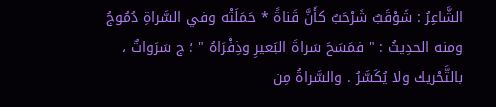الشَّاعِرُ : شَوْقَبٌ شَرْحَبٌ كأَنَّ قَناةً * حَمَلَتْه وفي السَّراةِ دُمُوجُ ومنه الحدِيثُ : " فمَسَحَ سَراةَ البَعيرِ وذِفْرَاهُ " ؛ ج سَرَواتٌ ، بالتَّحْريك ولا يُكَسَّرُ . والسَّراةُ مِن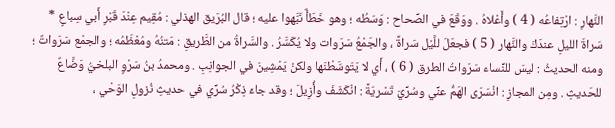النَّهارِ : ارْتِفاعُه ( 4 ) وأَعْلاهُ . ووَقَعَ في الصِّحاح : وَسَطُه ؛ وهو خَطَأٌ نَبَّهوا عليه ؛ قال البُرَيق الهذلي : مُقِيم عِنْدَ قَبْرِ أَبي سِباعٍ * سَراةَ الليلِ عندَكَ والنَّهار ( 5 ) فجعَلَ للَّيْل سَراةً ، والجَمْعُ سَرَوات ولا يُكَسَّرُ . والسَّراةُ من الطَّريقِ : مَتنُهُ ومُعْظَمُه ؛ والجمْع سَرَواتٌ ؛ ومنه الحديثُ : ليسَ للنِّساء سَرَواتُ الطرق ( 6 ) ، أَي لا يَتَوسَّطْنَها ولكنْ يَمْشِينَ في الجوانِبِ . ومحمدُ بنُ سَرْوٍ البلخيُّ وَضَّاعٌ للحَديثِ . ومِن المجازِ : انْسَرَى الهَمُّ عنِّي وسُرِّيَ تَسْريَةً : انْكَشَفَ وأُزِيلَ ؛ وقد جاءَ ذِكْرُ سُرِّي في حديثِ نُزولِ الوَحْي ،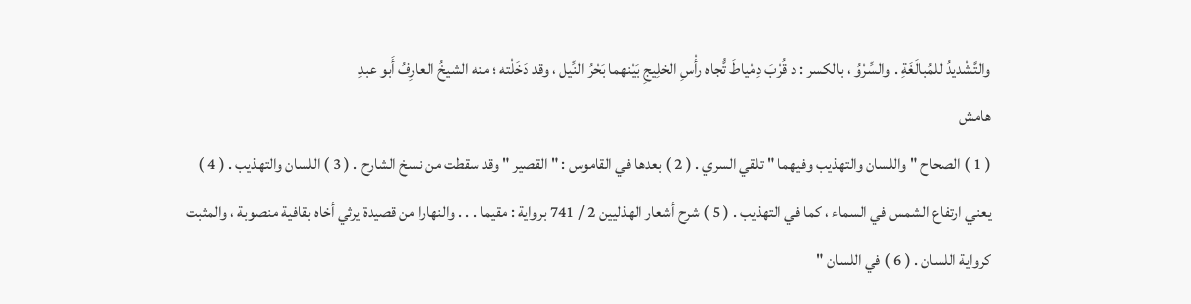والتَّشْديدُ للمُبالَغَةِ . والسِّرْوُ ، بالكسر : د قُرْبَ دِمْياطَ تُّجاه رأْسِ الخلِيجِ بَيْنهما بَحْرُ النِّيل ، وقد دَخَلْته ؛ منه الشيخُ العارِفُ أَبو عبدِ
هامش
( 1 ) الصحاح " واللسان والتهذيب وفيهما " تلقي السري . ( 2 ) بعدها في القاموس : " القصير " وقد سقطت من نسخ الشارح . ( 3 ) اللسان والتهذيب . ( 4 ) يعني ارتفاع الشمس في السماء ، كما في التهذيب . ( 5 ) شرح أشعار الهذليين 2 / 741 برواية : مقيما . . . والنهارا من قصيدة يرثي أخاه بقافية منصوبة ، والمثبت كرواية اللسان . ( 6 ) في اللسان "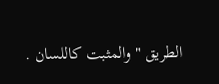الطريق " والمثبت كاللسان .